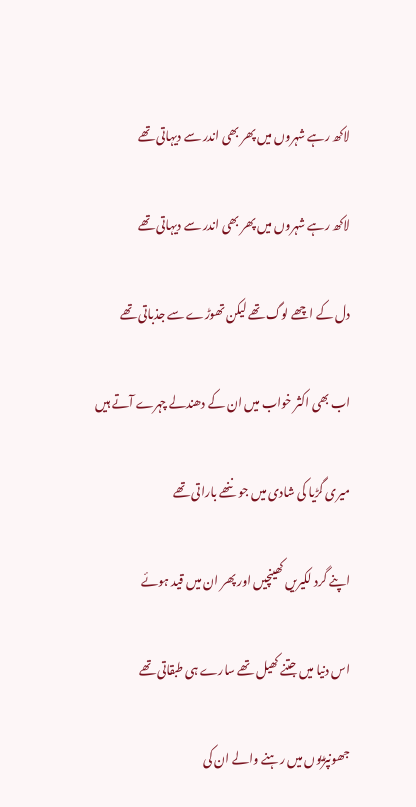لاکھ رہے شہروں میں پھر بھی اندر سے دیہاتی تھے

لاکھ رہے شہروں میں پھر بھی اندر سے دیہاتی تھے

دل کے اچھے لوگ تھے لیکن تھوڑے سے جذباتی تھے

اب بھی اکثر خواب میں ان کے دھندلے چہرے آتے ہیں

میری گڑیا کی شادی میں جو ننھے باراتی تھے

اپنے گرد لکیریں کھینچیں اور پھر ان میں قید ہوئے

اس دنیا میں جتنے کھیل تھے سارے ہی طبقاتی تھے

جھونپڑیوں میں رہنے والے ان کی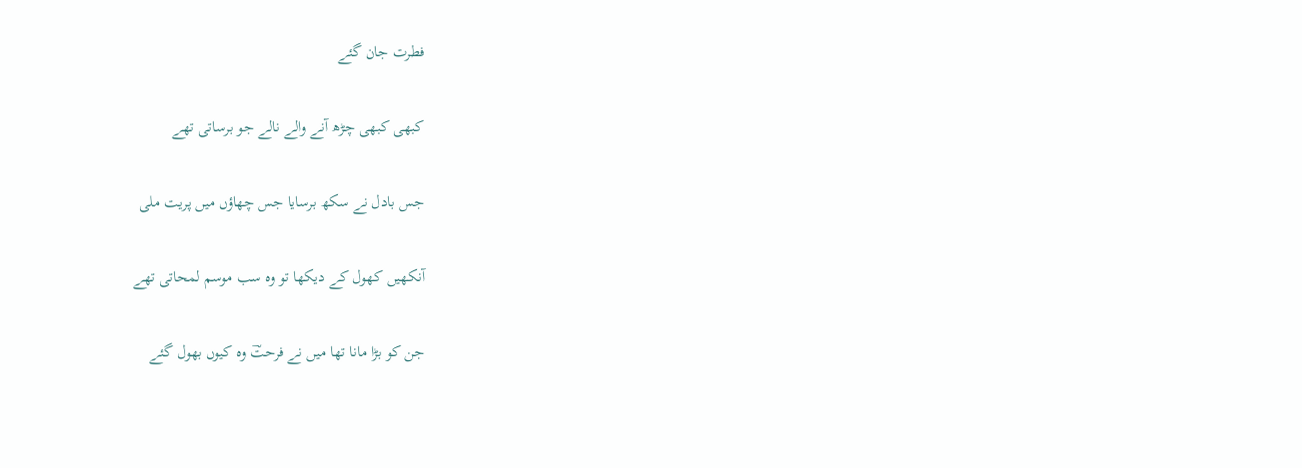فطرت جان گئے

کبھی کبھی چڑھ آنے والے نالے جو برساتی تھے

جس بادل نے سکھ برسایا جس چھاؤں میں پریت ملی

آنکھیں کھول کے دیکھا تو وہ سب موسم لمحاتی تھے

جن کو بڑا مانا تھا میں نے فرحتؔ وہ کیوں بھول گئے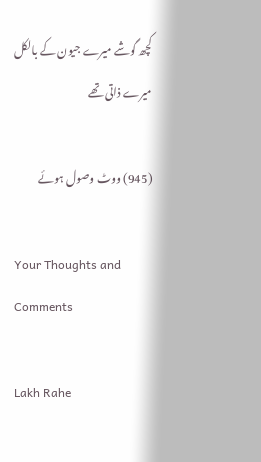کچھ گوشے میرے جیون کے بالکل میرے ذاتی تھے

(945) ووٹ وصول ہوئے

Your Thoughts and Comments

Lakh Rahe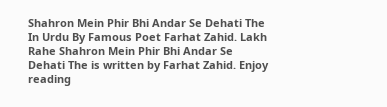Shahron Mein Phir Bhi Andar Se Dehati The In Urdu By Famous Poet Farhat Zahid. Lakh Rahe Shahron Mein Phir Bhi Andar Se Dehati The is written by Farhat Zahid. Enjoy reading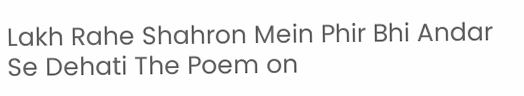Lakh Rahe Shahron Mein Phir Bhi Andar Se Dehati The Poem on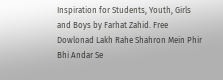Inspiration for Students, Youth, Girls and Boys by Farhat Zahid. Free Dowlonad Lakh Rahe Shahron Mein Phir Bhi Andar Se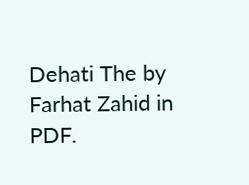Dehati The by Farhat Zahid in PDF.